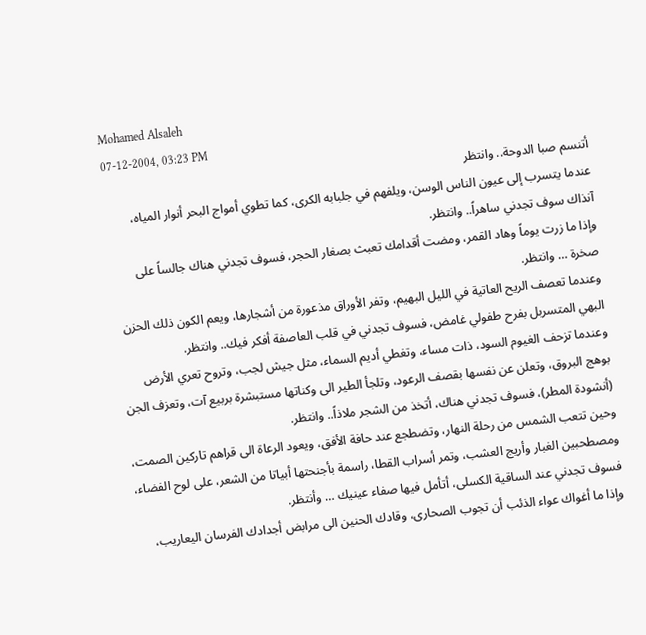Mohamed Alsaleh
07-12-2004, 03:23 PM
أتنسم صبا الدوحة.. وانتظر
عندما يتسرب إلى عيون الناس الوسن، ويلفهم في جلبابه الكرى، كما تطوي أمواج البحر أنوار المياه، آنذاك سوف تجدني ساهراً.. وانتظر.
وإذا ما زرت يوماً وهاد القمر، ومضت أقدامك تعبث بصغار الحجر، فسوف تجدني هناك جالساً على صخرة … وانتظر.
وعندما تعصف الريح العاتية في الليل البهيم، وتفر الأوراق مذعورة من أشجارها، ويعم الكون ذلك الحزن البهي المتسربل بفرح طفولي غامض، فسوف تجدني في قلب العاصفة أفكر فيك.. وانتظر.
وعندما تزحف الغيوم السود، ذات مساء، وتغطي أديم السماء، مثل جيش لجب، وتروح تعري الأرض بوهج البروق، وتعلن عن نفسها بقصف الرعود، وتلجأ الطير الى وكناتها مستبشرة بربيع آت، وتعزف الجن (أنشودة المطر)، فسوف تجدني هناك، أتخذ من الشجر ملاذاً.. وانتظر.
وحين تتعب الشمس من رحلة النهار، وتضطجع عند حافة الأفق، ويعود الرعاة الى قراهم تاركين الصمت، ومصطحبين الغبار وأريج العشب، وتمر أسراب القطا، راسمة بأجنحتها أبياتا من الشعر، على لوح الفضاء، فسوف تجدني عند الساقية الكسلى، أتأمل فيها صفاء عينيك … وأنتظر.
وإذا ما أغواك عواء الذئب أن تجوب الصحارى، وقادك الحنين الى مرابض أجدادك الفرسان اليعاريب،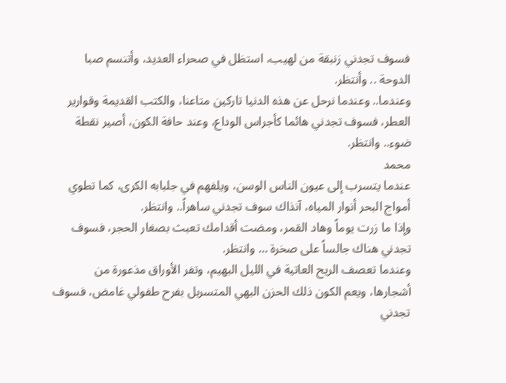فسوف تجدني زنبقة من لهيب، استظل في صحراء العديد، وأتنسم صبا الدوحة .. وأنتظر.
وعندما.. وعندما نرحل عن هذه الدنيا تاركين متاعنا، والكتب القديمة وقوارير العطر، فسوف تجدني هائما كأجراس الوداع، وعند حافة الكون، أصير نقطة ضوء.. وانتظر.
محمد
عندما يتسرب إلى عيون الناس الوسن، ويلفهم في جلبابه الكرى، كما تطوي أمواج البحر أنوار المياه، آنذاك سوف تجدني ساهراً.. وانتظر.
وإذا ما زرت يوماً وهاد القمر، ومضت أقدامك تعبث بصغار الحجر، فسوف تجدني هناك جالساً على صخرة … وانتظر.
وعندما تعصف الريح العاتية في الليل البهيم، وتفر الأوراق مذعورة من أشجارها، ويعم الكون ذلك الحزن البهي المتسربل بفرح طفولي غامض، فسوف تجدني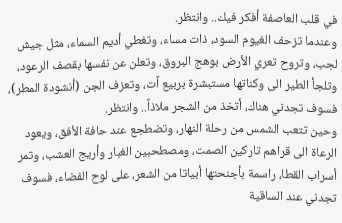في قلب العاصفة أفكر فيك.. وانتظر.
وعندما تزحف الغيوم السود، ذات مساء، وتغطي أديم السماء، مثل جيش لجب، وتروح تعري الأرض بوهج البروق، وتعلن عن نفسها بقصف الرعود، وتلجأ الطير الى وكناتها مستبشرة بربيع آت، وتعزف الجن (أنشودة المطر)، فسوف تجدني هناك، أتخذ من الشجر ملاذاً.. وانتظر.
وحين تتعب الشمس من رحلة النهار، وتضطجع عند حافة الأفق، ويعود الرعاة الى قراهم تاركين الصمت، ومصطحبين الغبار وأريج العشب، وتمر أسراب القطا، راسمة بأجنحتها أبياتا من الشعر، على لوح الفضاء، فسوف تجدني عند الساقية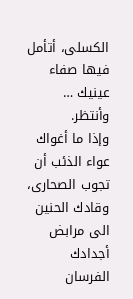الكسلى، أتأمل فيها صفاء عينيك … وأنتظر.
وإذا ما أغواك عواء الذئب أن تجوب الصحارى، وقادك الحنين الى مرابض أجدادك الفرسان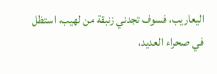اليعاريب، فسوف تجدني زنبقة من لهيب، استظل في صحراء العديد،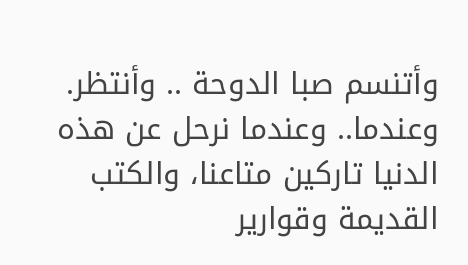وأتنسم صبا الدوحة .. وأنتظر.
وعندما.. وعندما نرحل عن هذه الدنيا تاركين متاعنا، والكتب القديمة وقوارير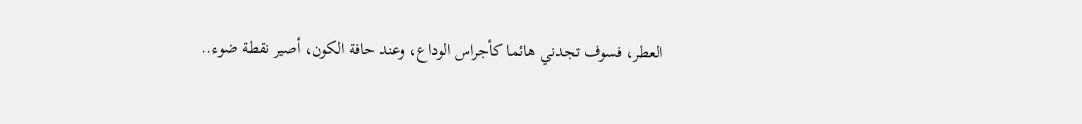العطر، فسوف تجدني هائما كأجراس الوداع، وعند حافة الكون، أصير نقطة ضوء..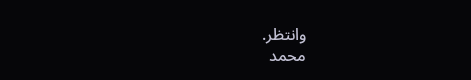وانتظر.
محمد